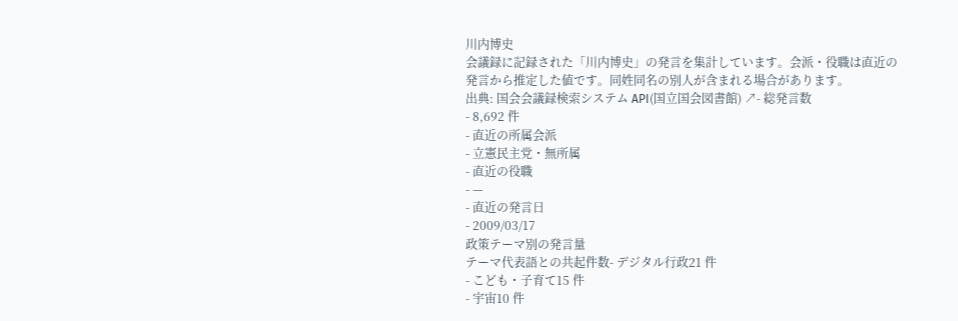川内博史
会議録に記録された「川内博史」の発言を集計しています。会派・役職は直近の発言から推定した値です。同姓同名の別人が含まれる場合があります。
出典: 国会会議録検索システム API(国立国会図書館) ↗- 総発言数
- 8,692 件
- 直近の所属会派
- 立憲民主党・無所属
- 直近の役職
- —
- 直近の発言日
- 2009/03/17
政策テーマ別の発言量
テーマ代表語との共起件数- デジタル行政21 件
- こども・子育て15 件
- 宇宙10 件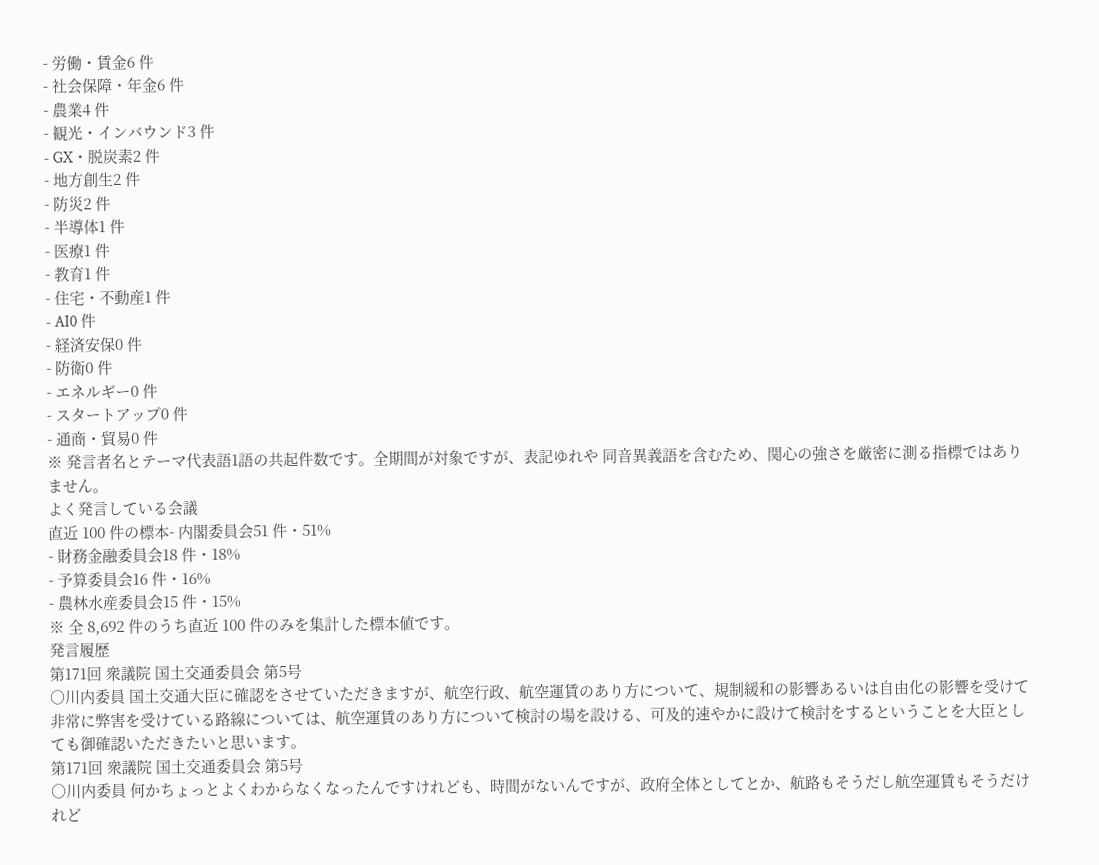- 労働・賃金6 件
- 社会保障・年金6 件
- 農業4 件
- 観光・インバウンド3 件
- GX・脱炭素2 件
- 地方創生2 件
- 防災2 件
- 半導体1 件
- 医療1 件
- 教育1 件
- 住宅・不動産1 件
- AI0 件
- 経済安保0 件
- 防衛0 件
- エネルギー0 件
- スタートアップ0 件
- 通商・貿易0 件
※ 発言者名とテーマ代表語1語の共起件数です。全期間が対象ですが、表記ゆれや 同音異義語を含むため、関心の強さを厳密に測る指標ではありません。
よく発言している会議
直近 100 件の標本- 内閣委員会51 件・51%
- 財務金融委員会18 件・18%
- 予算委員会16 件・16%
- 農林水産委員会15 件・15%
※ 全 8,692 件のうち直近 100 件のみを集計した標本値です。
発言履歴
第171回 衆議院 国土交通委員会 第5号
○川内委員 国土交通大臣に確認をさせていただきますが、航空行政、航空運賃のあり方について、規制緩和の影響あるいは自由化の影響を受けて非常に弊害を受けている路線については、航空運賃のあり方について検討の場を設ける、可及的速やかに設けて検討をするということを大臣としても御確認いただきたいと思います。
第171回 衆議院 国土交通委員会 第5号
○川内委員 何かちょっとよくわからなくなったんですけれども、時間がないんですが、政府全体としてとか、航路もそうだし航空運賃もそうだけれど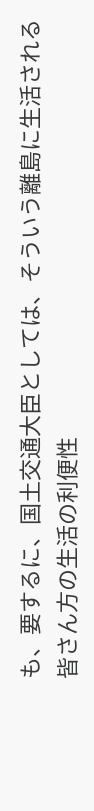も、要するに、国土交通大臣としては、そういう離島に生活される皆さん方の生活の利便性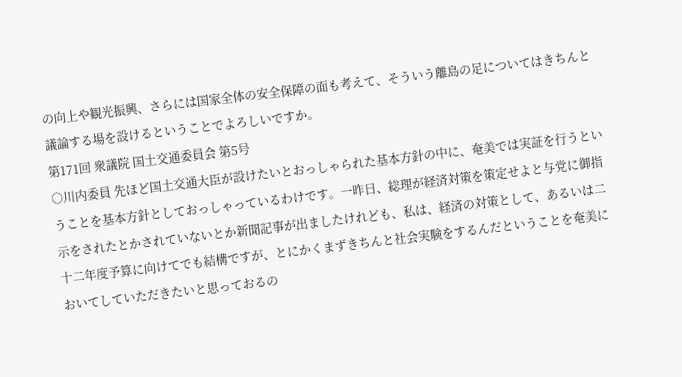の向上や観光振興、さらには国家全体の安全保障の面も考えて、そういう離島の足についてはきちんと議論する場を設けるということでよろしいですか。
第171回 衆議院 国土交通委員会 第5号
○川内委員 先ほど国土交通大臣が設けたいとおっしゃられた基本方針の中に、奄美では実証を行うということを基本方針としておっしゃっているわけです。一昨日、総理が経済対策を策定せよと与党に御指示をされたとかされていないとか新聞記事が出ましたけれども、私は、経済の対策として、あるいは二十二年度予算に向けてでも結構ですが、とにかくまずきちんと社会実験をするんだということを奄美においてしていただきたいと思っておるの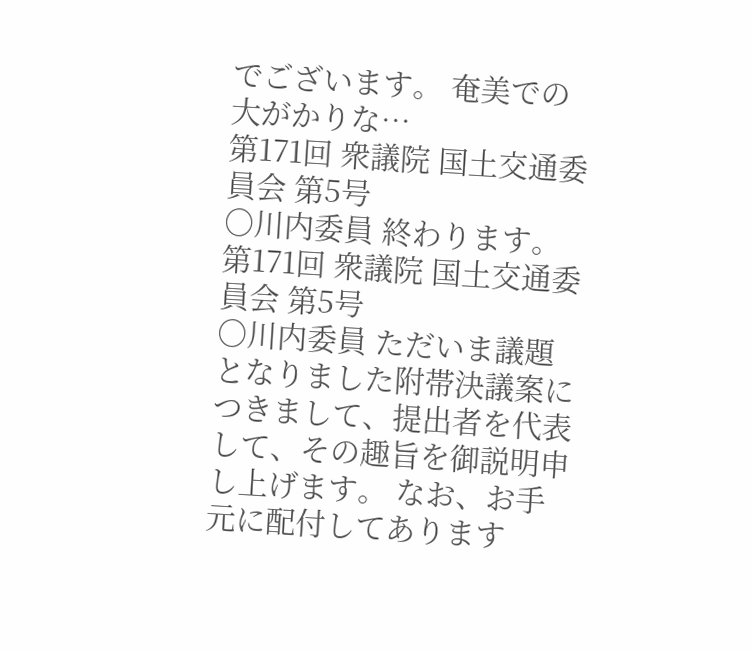でございます。 奄美での大がかりな…
第171回 衆議院 国土交通委員会 第5号
○川内委員 終わります。
第171回 衆議院 国土交通委員会 第5号
○川内委員 ただいま議題となりました附帯決議案につきまして、提出者を代表して、その趣旨を御説明申し上げます。 なお、お手元に配付してあります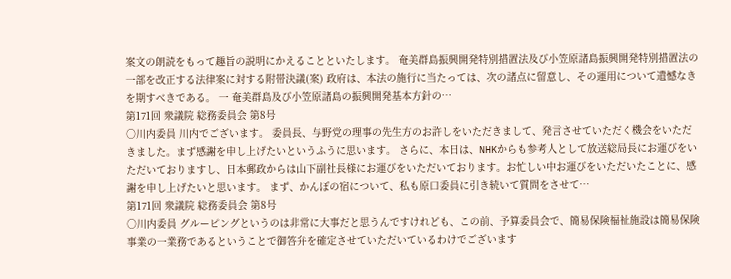案文の朗読をもって趣旨の説明にかえることといたします。 奄美群島振興開発特別措置法及び小笠原諸島振興開発特別措置法の一部を改正する法律案に対する附帯決議(案) 政府は、本法の施行に当たっては、次の諸点に留意し、その運用について遺憾なきを期すべきである。 一 奄美群島及び小笠原諸島の振興開発基本方針の…
第171回 衆議院 総務委員会 第8号
○川内委員 川内でございます。 委員長、与野党の理事の先生方のお許しをいただきまして、発言させていただく機会をいただきました。まず感謝を申し上げたいというふうに思います。 さらに、本日は、NHKからも参考人として放送総局長にお運びをいただいておりますし、日本郵政からは山下副社長様にお運びをいただいております。お忙しい中お運びをいただいたことに、感謝を申し上げたいと思います。 まず、かんぽの宿について、私も原口委員に引き続いて質問をさせて…
第171回 衆議院 総務委員会 第8号
○川内委員 グルーピングというのは非常に大事だと思うんですけれども、この前、予算委員会で、簡易保険福祉施設は簡易保険事業の一業務であるということで御答弁を確定させていただいているわけでございます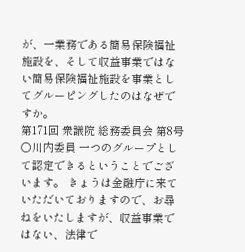が、一業務である簡易保険福祉施設を、そして収益事業ではない簡易保険福祉施設を事業としてグルーピングしたのはなぜですか。
第171回 衆議院 総務委員会 第8号
○川内委員 一つのグループとして認定できるということでございます。 きょうは金融庁に来ていただいておりますので、お尋ねをいたしますが、収益事業ではない、法律で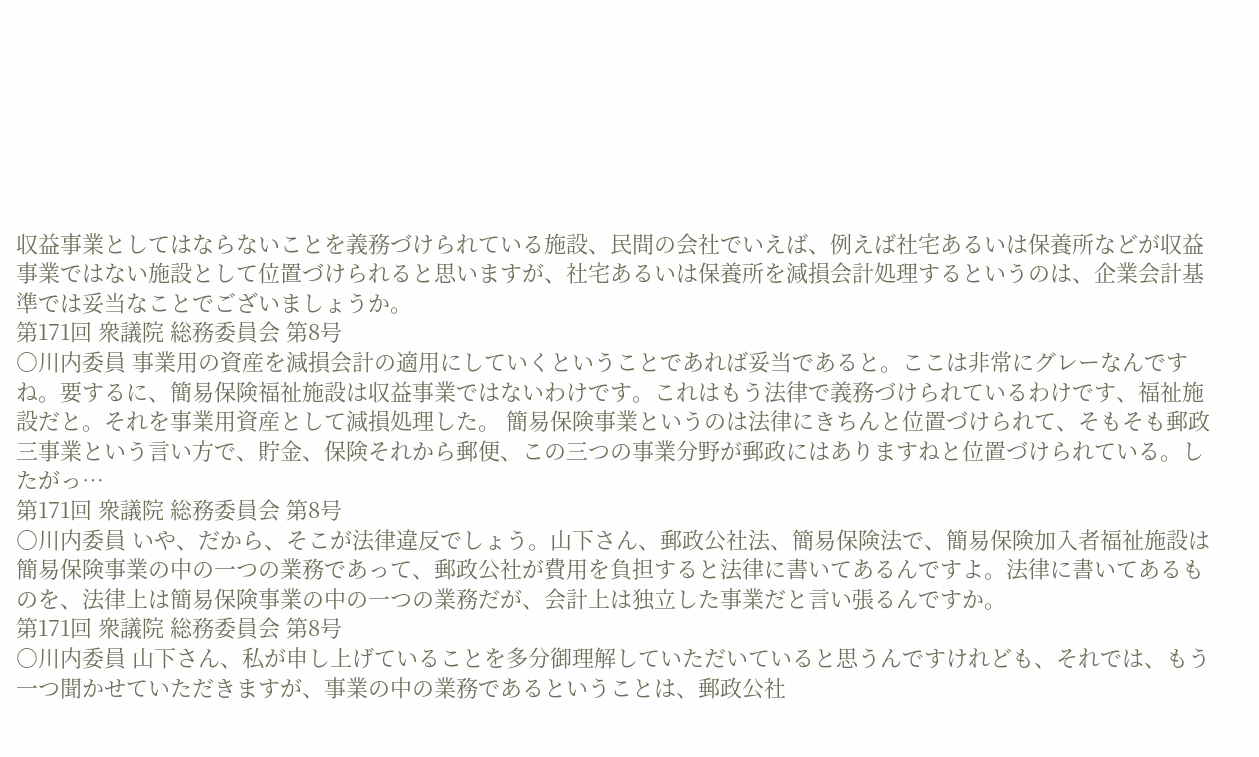収益事業としてはならないことを義務づけられている施設、民間の会社でいえば、例えば社宅あるいは保養所などが収益事業ではない施設として位置づけられると思いますが、社宅あるいは保養所を減損会計処理するというのは、企業会計基準では妥当なことでございましょうか。
第171回 衆議院 総務委員会 第8号
○川内委員 事業用の資産を減損会計の適用にしていくということであれば妥当であると。ここは非常にグレーなんですね。要するに、簡易保険福祉施設は収益事業ではないわけです。これはもう法律で義務づけられているわけです、福祉施設だと。それを事業用資産として減損処理した。 簡易保険事業というのは法律にきちんと位置づけられて、そもそも郵政三事業という言い方で、貯金、保険それから郵便、この三つの事業分野が郵政にはありますねと位置づけられている。したがっ…
第171回 衆議院 総務委員会 第8号
○川内委員 いや、だから、そこが法律違反でしょう。山下さん、郵政公社法、簡易保険法で、簡易保険加入者福祉施設は簡易保険事業の中の一つの業務であって、郵政公社が費用を負担すると法律に書いてあるんですよ。法律に書いてあるものを、法律上は簡易保険事業の中の一つの業務だが、会計上は独立した事業だと言い張るんですか。
第171回 衆議院 総務委員会 第8号
○川内委員 山下さん、私が申し上げていることを多分御理解していただいていると思うんですけれども、それでは、もう一つ聞かせていただきますが、事業の中の業務であるということは、郵政公社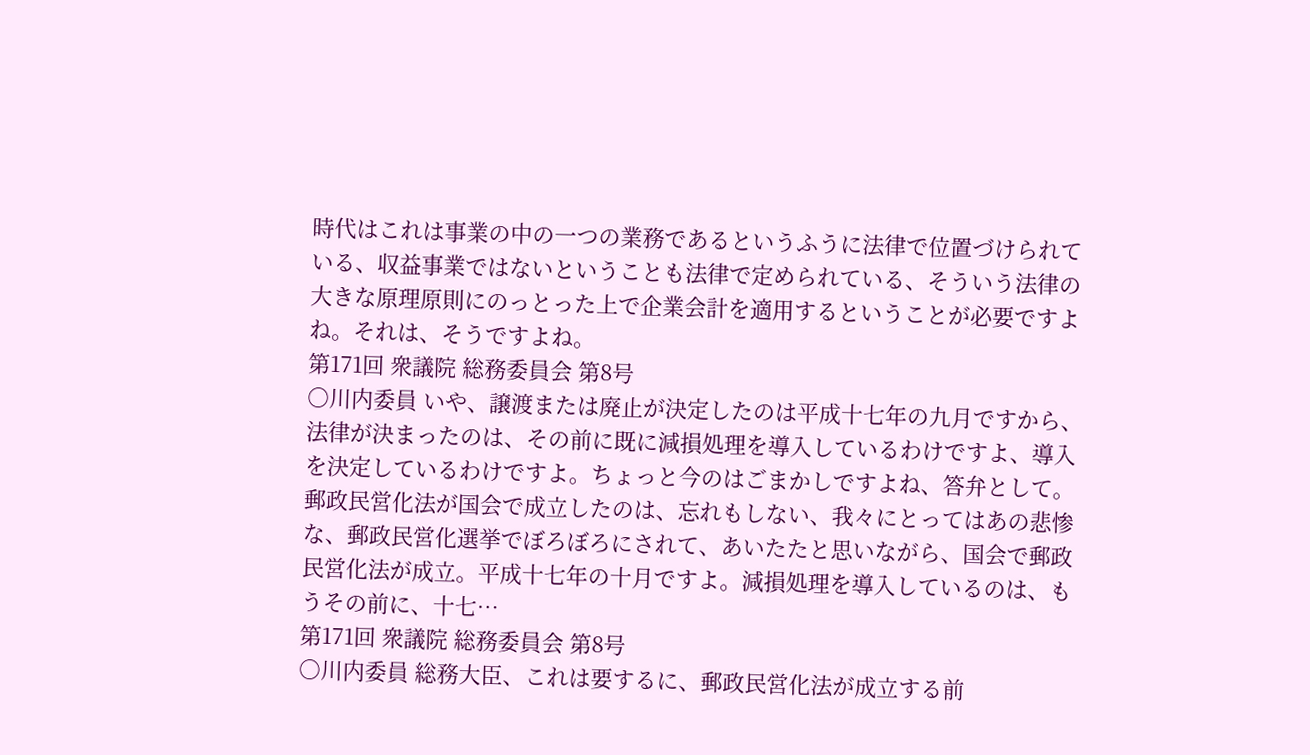時代はこれは事業の中の一つの業務であるというふうに法律で位置づけられている、収益事業ではないということも法律で定められている、そういう法律の大きな原理原則にのっとった上で企業会計を適用するということが必要ですよね。それは、そうですよね。
第171回 衆議院 総務委員会 第8号
○川内委員 いや、譲渡または廃止が決定したのは平成十七年の九月ですから、法律が決まったのは、その前に既に減損処理を導入しているわけですよ、導入を決定しているわけですよ。ちょっと今のはごまかしですよね、答弁として。 郵政民営化法が国会で成立したのは、忘れもしない、我々にとってはあの悲惨な、郵政民営化選挙でぼろぼろにされて、あいたたと思いながら、国会で郵政民営化法が成立。平成十七年の十月ですよ。減損処理を導入しているのは、もうその前に、十七…
第171回 衆議院 総務委員会 第8号
○川内委員 総務大臣、これは要するに、郵政民営化法が成立する前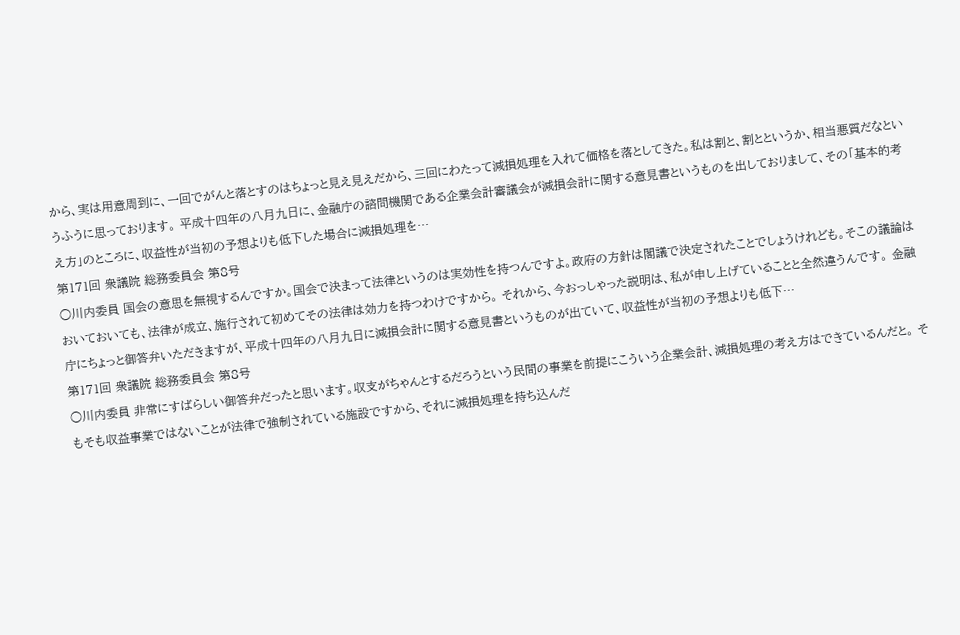から、実は用意周到に、一回でがんと落とすのはちょっと見え見えだから、三回にわたって減損処理を入れて価格を落としてきた。私は割と、割とというか、相当悪質だなというふうに思っております。 平成十四年の八月九日に、金融庁の諮問機関である企業会計審議会が減損会計に関する意見書というものを出しておりまして、その「基本的考え方」のところに、収益性が当初の予想よりも低下した場合に減損処理を…
第171回 衆議院 総務委員会 第8号
○川内委員 国会の意思を無視するんですか。国会で決まって法律というのは実効性を持つんですよ。政府の方針は閣議で決定されたことでしょうけれども。そこの議論はおいておいても、法律が成立、施行されて初めてその法律は効力を持つわけですから。 それから、今おっしゃった説明は、私が申し上げていることと全然違うんです。 金融庁にちょっと御答弁いただきますが、平成十四年の八月九日に減損会計に関する意見書というものが出ていて、収益性が当初の予想よりも低下…
第171回 衆議院 総務委員会 第8号
○川内委員 非常にすばらしい御答弁だったと思います。収支がちゃんとするだろうという民間の事業を前提にこういう企業会計、減損処理の考え方はできているんだと。 そもそも収益事業ではないことが法律で強制されている施設ですから、それに減損処理を持ち込んだ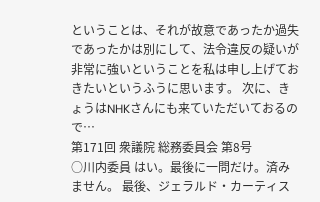ということは、それが故意であったか過失であったかは別にして、法令違反の疑いが非常に強いということを私は申し上げておきたいというふうに思います。 次に、きょうはNHKさんにも来ていただいておるので…
第171回 衆議院 総務委員会 第8号
○川内委員 はい。最後に一問だけ。済みません。 最後、ジェラルド・カーティス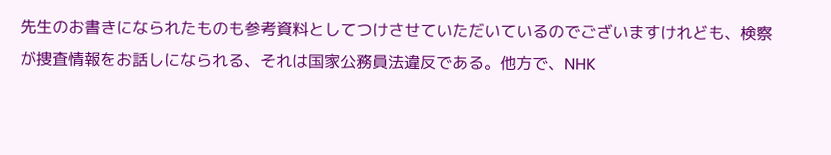先生のお書きになられたものも参考資料としてつけさせていただいているのでございますけれども、検察が捜査情報をお話しになられる、それは国家公務員法違反である。他方で、NHK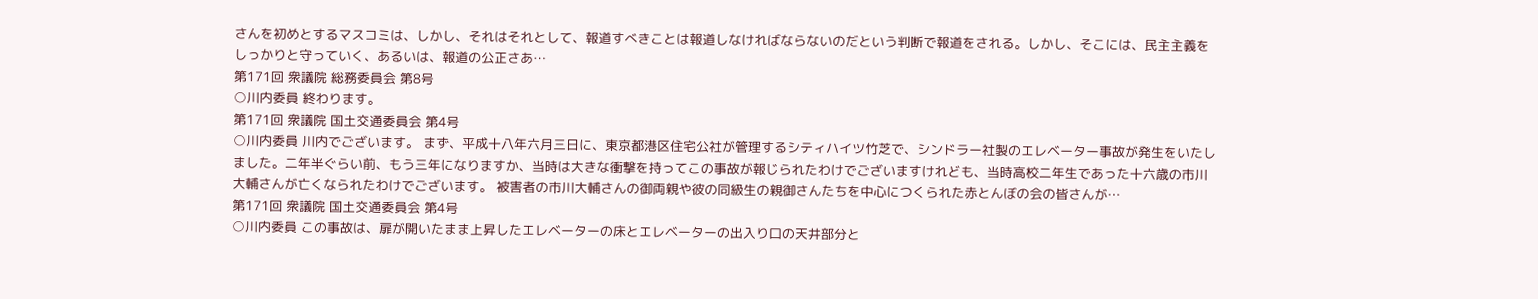さんを初めとするマスコミは、しかし、それはそれとして、報道すべきことは報道しなければならないのだという判断で報道をされる。しかし、そこには、民主主義をしっかりと守っていく、あるいは、報道の公正さあ…
第171回 衆議院 総務委員会 第8号
○川内委員 終わります。
第171回 衆議院 国土交通委員会 第4号
○川内委員 川内でございます。 まず、平成十八年六月三日に、東京都港区住宅公社が管理するシティハイツ竹芝で、シンドラー社製のエレベーター事故が発生をいたしました。二年半ぐらい前、もう三年になりますか、当時は大きな衝撃を持ってこの事故が報じられたわけでございますけれども、当時高校二年生であった十六歳の市川大輔さんが亡くなられたわけでございます。 被害者の市川大輔さんの御両親や彼の同級生の親御さんたちを中心につくられた赤とんぼの会の皆さんが…
第171回 衆議院 国土交通委員会 第4号
○川内委員 この事故は、扉が開いたまま上昇したエレベーターの床とエレベーターの出入り口の天井部分と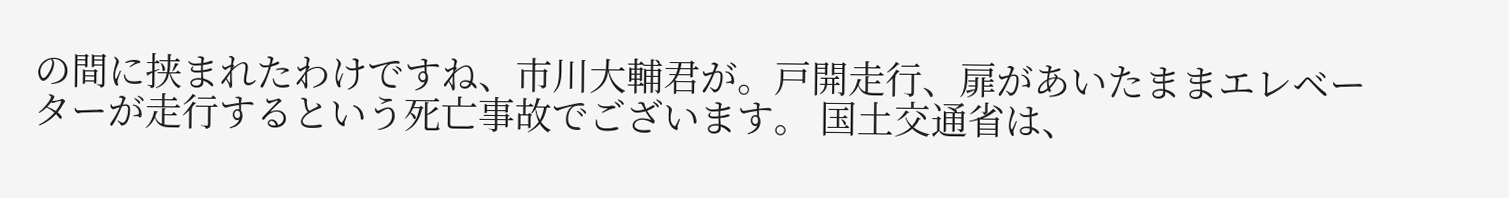の間に挟まれたわけですね、市川大輔君が。戸開走行、扉があいたままエレベーターが走行するという死亡事故でございます。 国土交通省は、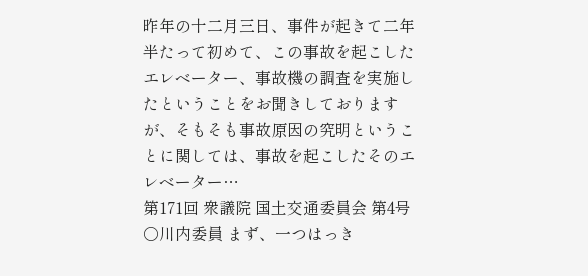昨年の十二月三日、事件が起きて二年半たって初めて、この事故を起こしたエレベーター、事故機の調査を実施したということをお聞きしておりますが、そもそも事故原因の究明ということに関しては、事故を起こしたそのエレベーター…
第171回 衆議院 国土交通委員会 第4号
○川内委員 まず、一つはっき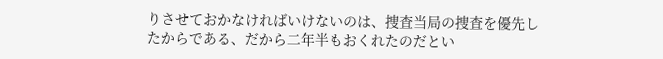りさせておかなければいけないのは、捜査当局の捜査を優先したからである、だから二年半もおくれたのだとい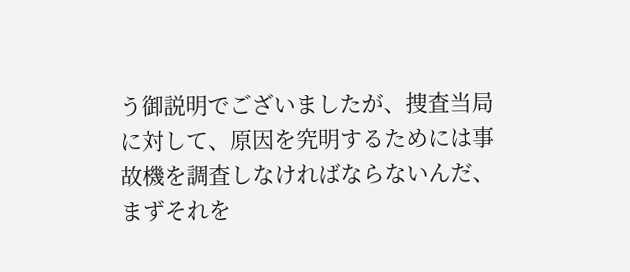う御説明でございましたが、捜査当局に対して、原因を究明するためには事故機を調査しなければならないんだ、まずそれを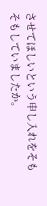させてほしいという申し入れをそもそもしていましたか。